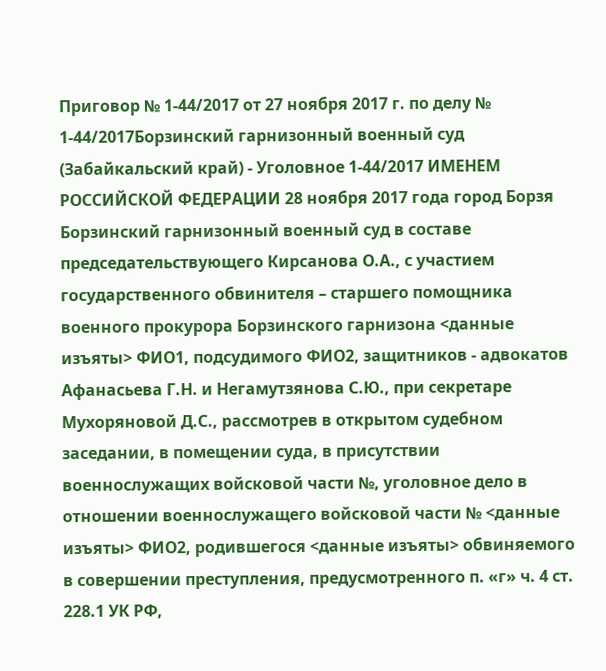Приговор № 1-44/2017 от 27 ноября 2017 г. по делу № 1-44/2017Борзинский гарнизонный военный суд (Забайкальский край) - Уголовное 1-44/2017 ИМЕНЕМ РОССИЙСКОЙ ФЕДЕРАЦИИ 28 ноября 2017 года город Борзя Борзинский гарнизонный военный суд в составе председательствующего Кирсанова О.А., с участием государственного обвинителя – старшего помощника военного прокурора Борзинского гарнизона <данные изъяты> ФИО1, подсудимого ФИО2, защитников - адвокатов Афанасьева Г.Н. и Негамутзянова С.Ю., при секретаре Мухоряновой Д.С., рассмотрев в открытом судебном заседании, в помещении суда, в присутствии военнослужащих войсковой части №, уголовное дело в отношении военнослужащего войсковой части № <данные изъяты> ФИО2, родившегося <данные изъяты> обвиняемого в совершении преступления, предусмотренного п. «г» ч. 4 ст. 228.1 УК РФ,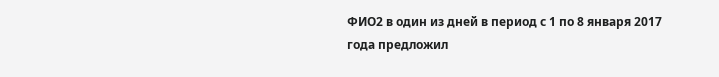ФИО2 в один из дней в период с 1 по 8 января 2017 года предложил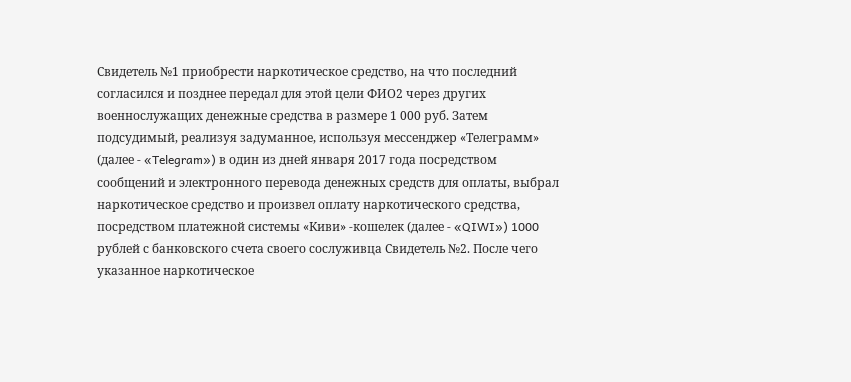Свидетель №1 приобрести наркотическое средство, на что последний согласился и позднее передал для этой цели ФИО2 через других военнослужащих денежные средства в размере 1 000 руб. Затем подсудимый, реализуя задуманное, используя мессенджер «Телеграмм» (далее - «Telegram») в один из дней января 2017 года посредством сообщений и электронного перевода денежных средств для оплаты, выбрал наркотическое средство и произвел оплату наркотического средства, посредством платежной системы «Киви» -кошелек (далее - «QIWI») 1000 рублей с банковского счета своего сослуживца Свидетель №2. После чего указанное наркотическое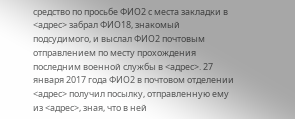средство по просьбе ФИО2 с места закладки в <адрес> забрал ФИО18, знакомый подсудимого, и выслал ФИО2 почтовым отправлением по месту прохождения последним военной службы в <адрес>. 27 января 2017 года ФИО2 в почтовом отделении <адрес> получил посылку, отправленную ему из <адрес>, зная, что в ней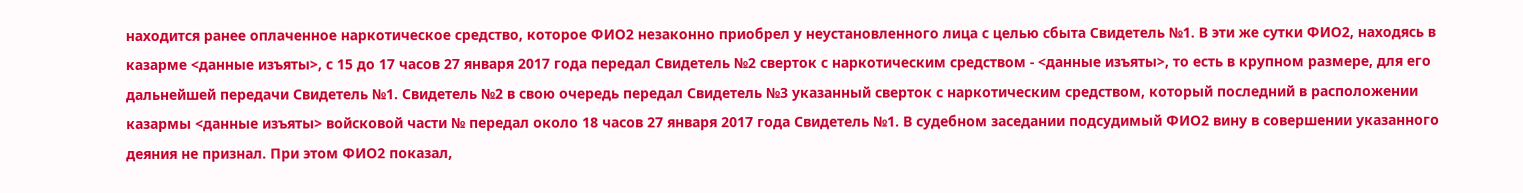находится ранее оплаченное наркотическое средство, которое ФИО2 незаконно приобрел у неустановленного лица с целью сбыта Свидетель №1. В эти же сутки ФИО2, находясь в казарме <данные изъяты>, с 15 до 17 часов 27 января 2017 года передал Свидетель №2 сверток с наркотическим средством - <данные изъяты>, то есть в крупном размере, для его дальнейшей передачи Свидетель №1. Свидетель №2 в свою очередь передал Свидетель №3 указанный сверток с наркотическим средством, который последний в расположении казармы <данные изъяты> войсковой части № передал около 18 часов 27 января 2017 года Свидетель №1. В судебном заседании подсудимый ФИО2 вину в совершении указанного деяния не признал. При этом ФИО2 показал,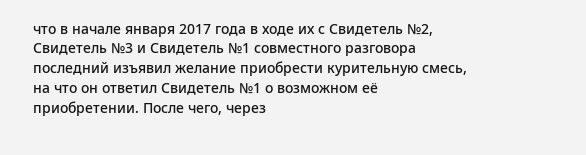что в начале января 2017 года в ходе их с Свидетель №2, Свидетель №3 и Свидетель №1 совместного разговора последний изъявил желание приобрести курительную смесь, на что он ответил Свидетель №1 о возможном её приобретении. После чего, через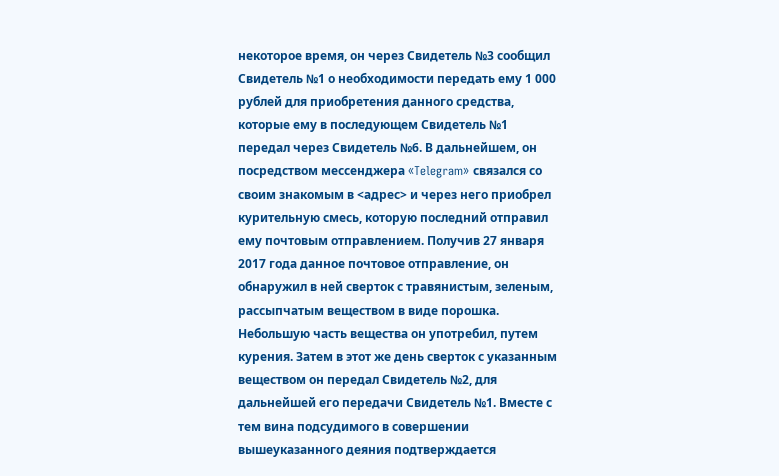некоторое время, он через Свидетель №3 сообщил Свидетель №1 о необходимости передать ему 1 000 рублей для приобретения данного средства, которые ему в последующем Свидетель №1 передал через Свидетель №6. В дальнейшем, он посредством мессенджера «Telegram» связался со своим знакомым в <адрес> и через него приобрел курительную смесь, которую последний отправил ему почтовым отправлением. Получив 27 января 2017 года данное почтовое отправление, он обнаружил в ней сверток с травянистым, зеленым, рассыпчатым веществом в виде порошка. Небольшую часть вещества он употребил, путем курения. Затем в этот же день сверток с указанным веществом он передал Свидетель №2, для дальнейшей его передачи Свидетель №1. Вместе с тем вина подсудимого в совершении вышеуказанного деяния подтверждается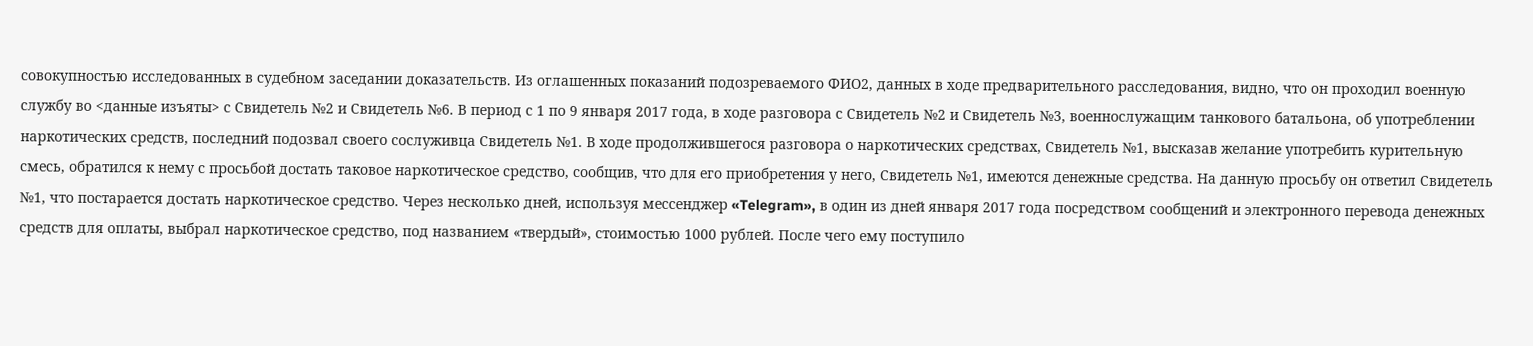совокупностью исследованных в судебном заседании доказательств. Из оглашенных показаний подозреваемого ФИО2, данных в ходе предварительного расследования, видно, что он проходил военную службу во <данные изъяты> с Свидетель №2 и Свидетель №6. В период с 1 по 9 января 2017 года, в ходе разговора с Свидетель №2 и Свидетель №3, военнослужащим танкового батальона, об употреблении наркотических средств, последний подозвал своего сослуживца Свидетель №1. В ходе продолжившегося разговора о наркотических средствах, Свидетель №1, высказав желание употребить курительную смесь, обратился к нему с просьбой достать таковое наркотическое средство, сообщив, что для его приобретения у него, Свидетель №1, имеются денежные средства. На данную просьбу он ответил Свидетель №1, что постарается достать наркотическое средство. Через несколько дней, используя мессенджер «Telegram», в один из дней января 2017 года посредством сообщений и электронного перевода денежных средств для оплаты, выбрал наркотическое средство, под названием «твердый», стоимостью 1000 рублей. После чего ему поступило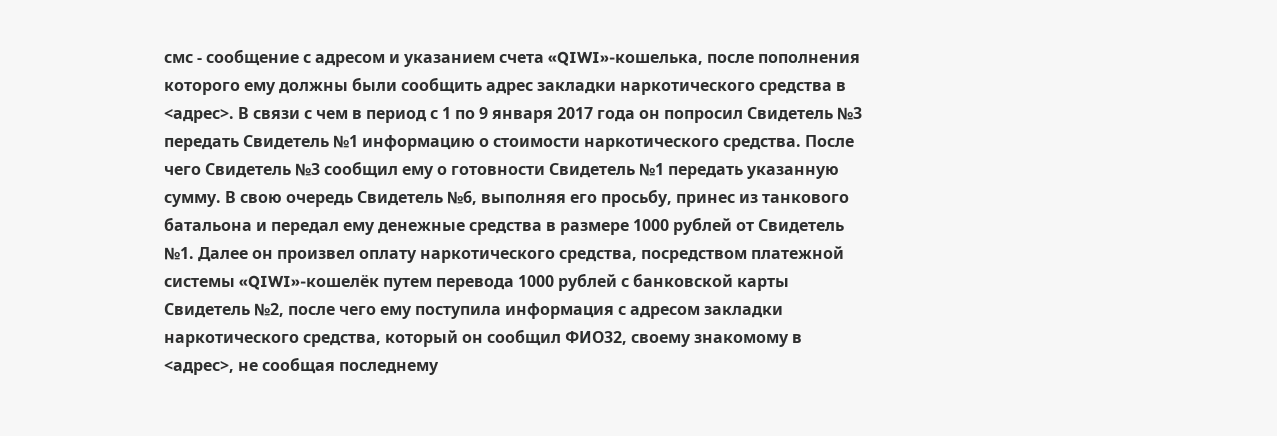смс - сообщение с адресом и указанием счета «QIWI»-кошелька, после пополнения которого ему должны были сообщить адрес закладки наркотического средства в <адрес>. В связи с чем в период с 1 по 9 января 2017 года он попросил Свидетель №3 передать Свидетель №1 информацию о стоимости наркотического средства. После чего Свидетель №3 сообщил ему о готовности Свидетель №1 передать указанную сумму. В свою очередь Свидетель №6, выполняя его просьбу, принес из танкового батальона и передал ему денежные средства в размере 1000 рублей от Свидетель №1. Далее он произвел оплату наркотического средства, посредством платежной системы «QIWI»-кошелёк путем перевода 1000 рублей с банковской карты Свидетель №2, после чего ему поступила информация с адресом закладки наркотического средства, который он сообщил ФИО32, своему знакомому в <адрес>, не сообщая последнему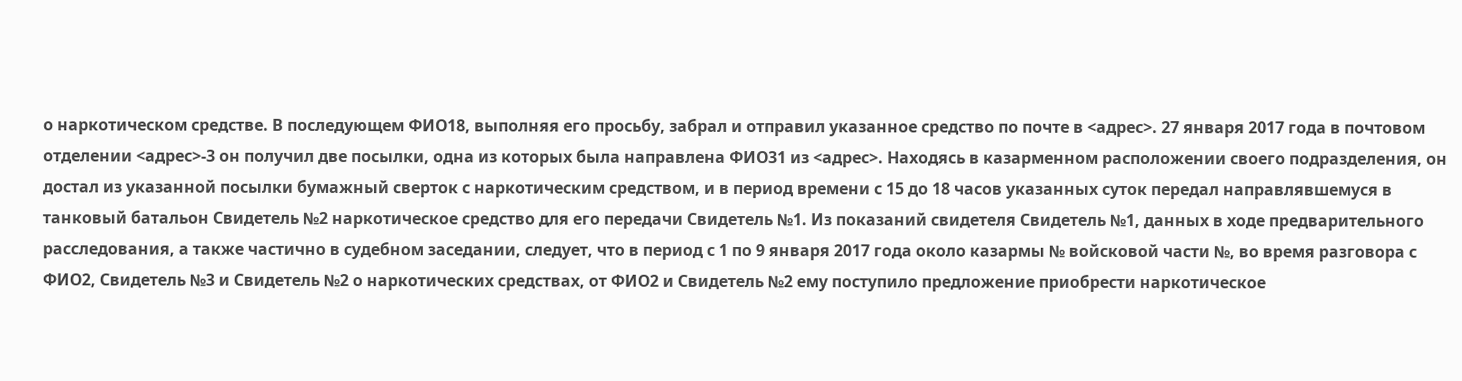о наркотическом средстве. В последующем ФИО18, выполняя его просьбу, забрал и отправил указанное средство по почте в <адрес>. 27 января 2017 года в почтовом отделении <адрес>-3 он получил две посылки, одна из которых была направлена ФИО31 из <адрес>. Находясь в казарменном расположении своего подразделения, он достал из указанной посылки бумажный сверток с наркотическим средством, и в период времени с 15 до 18 часов указанных суток передал направлявшемуся в танковый батальон Свидетель №2 наркотическое средство для его передачи Свидетель №1. Из показаний свидетеля Свидетель №1, данных в ходе предварительного расследования, а также частично в судебном заседании, следует, что в период с 1 по 9 января 2017 года около казармы № войсковой части №, во время разговора с ФИО2, Свидетель №3 и Свидетель №2 о наркотических средствах, от ФИО2 и Свидетель №2 ему поступило предложение приобрести наркотическое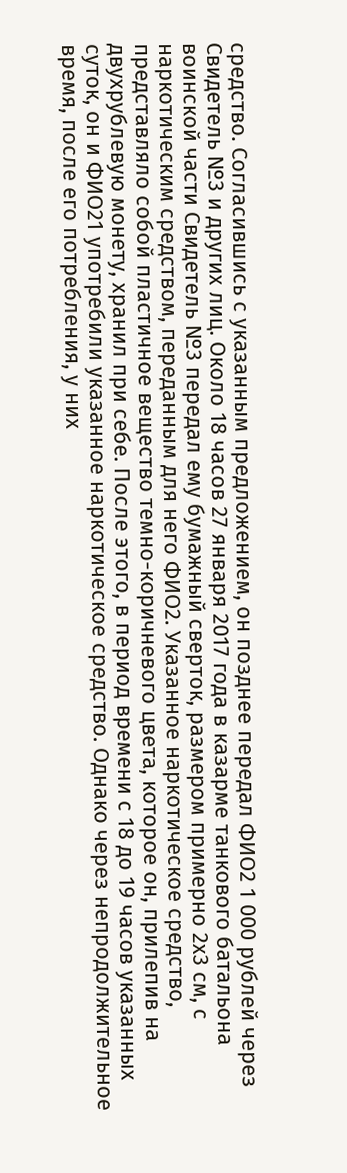средство. Согласившись с указанным предложением, он позднее передал ФИО2 1 000 рублей через Свидетель №3 и других лиц. Около 18 часов 27 января 2017 года в казарме танкового батальона воинской части Свидетель №3 передал ему бумажный сверток, размером примерно 2х3 см, с наркотическим средством, переданным для него ФИО2. Указанное наркотическое средство, представляло собой пластичное вещество темно-коричневого цвета, которое он, прилепив на двухрублевую монету, хранил при себе. После этого, в период времени с 18 до 19 часов указанных суток, он и ФИО21 употребили указанное наркотическое средство. Однако через непродолжительное время, после его потребления, у них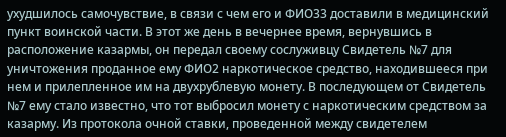ухудшилось самочувствие, в связи с чем его и ФИО33 доставили в медицинский пункт воинской части. В этот же день в вечернее время, вернувшись в расположение казармы, он передал своему сослуживцу Свидетель №7 для уничтожения проданное ему ФИО2 наркотическое средство, находившееся при нем и прилепленное им на двухрублевую монету. В последующем от Свидетель №7 ему стало известно, что тот выбросил монету с наркотическим средством за казарму. Из протокола очной ставки, проведенной между свидетелем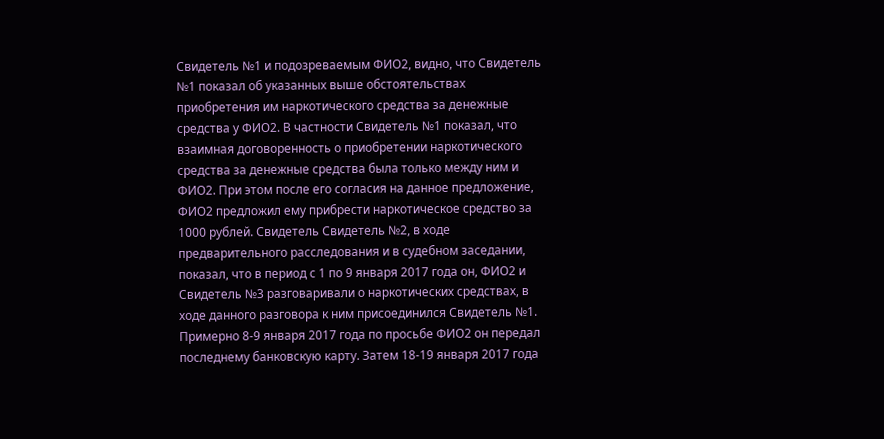Свидетель №1 и подозреваемым ФИО2, видно, что Свидетель №1 показал об указанных выше обстоятельствах приобретения им наркотического средства за денежные средства у ФИО2. В частности Свидетель №1 показал, что взаимная договоренность о приобретении наркотического средства за денежные средства была только между ним и ФИО2. При этом после его согласия на данное предложение, ФИО2 предложил ему прибрести наркотическое средство за 1000 рублей. Свидетель Свидетель №2, в ходе предварительного расследования и в судебном заседании, показал, что в период с 1 по 9 января 2017 года он, ФИО2 и Свидетель №3 разговаривали о наркотических средствах, в ходе данного разговора к ним присоединился Свидетель №1. Примерно 8-9 января 2017 года по просьбе ФИО2 он передал последнему банковскую карту. Затем 18-19 января 2017 года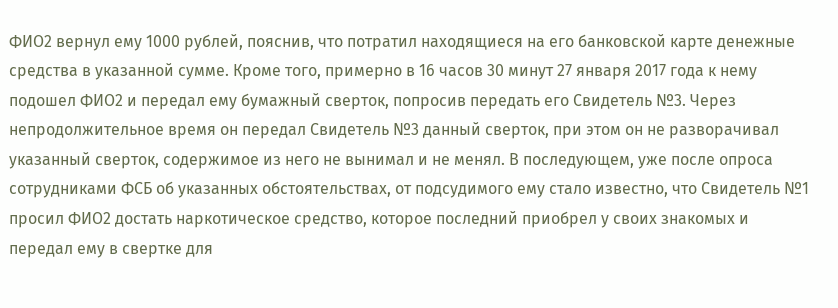ФИО2 вернул ему 1000 рублей, пояснив, что потратил находящиеся на его банковской карте денежные средства в указанной сумме. Кроме того, примерно в 16 часов 30 минут 27 января 2017 года к нему подошел ФИО2 и передал ему бумажный сверток, попросив передать его Свидетель №3. Через непродолжительное время он передал Свидетель №3 данный сверток, при этом он не разворачивал указанный сверток, содержимое из него не вынимал и не менял. В последующем, уже после опроса сотрудниками ФСБ об указанных обстоятельствах, от подсудимого ему стало известно, что Свидетель №1 просил ФИО2 достать наркотическое средство, которое последний приобрел у своих знакомых и передал ему в свертке для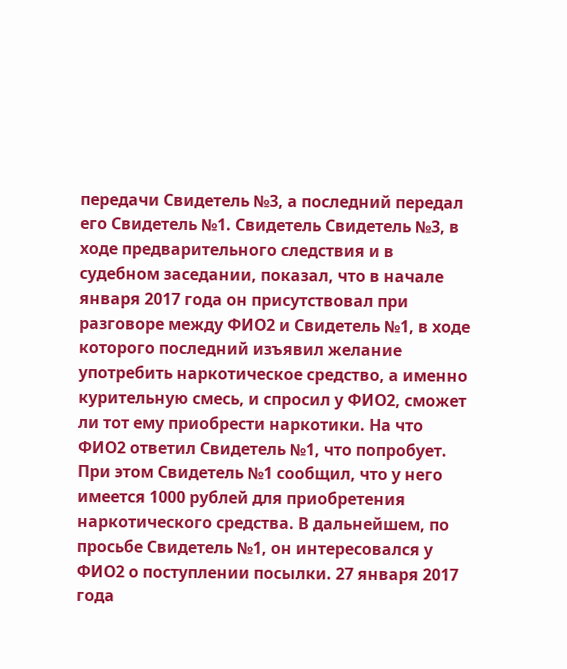передачи Свидетель №3, а последний передал его Свидетель №1. Свидетель Свидетель №3, в ходе предварительного следствия и в судебном заседании, показал, что в начале января 2017 года он присутствовал при разговоре между ФИО2 и Свидетель №1, в ходе которого последний изъявил желание употребить наркотическое средство, а именно курительную смесь, и спросил у ФИО2, сможет ли тот ему приобрести наркотики. На что ФИО2 ответил Свидетель №1, что попробует. При этом Свидетель №1 сообщил, что у него имеется 1000 рублей для приобретения наркотического средства. В дальнейшем, по просьбе Свидетель №1, он интересовался у ФИО2 о поступлении посылки. 27 января 2017 года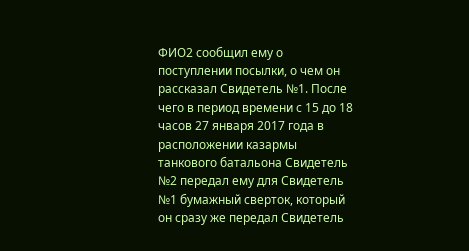ФИО2 сообщил ему о поступлении посылки, о чем он рассказал Свидетель №1. После чего в период времени с 15 до 18 часов 27 января 2017 года в расположении казармы танкового батальона Свидетель №2 передал ему для Свидетель №1 бумажный сверток, который он сразу же передал Свидетель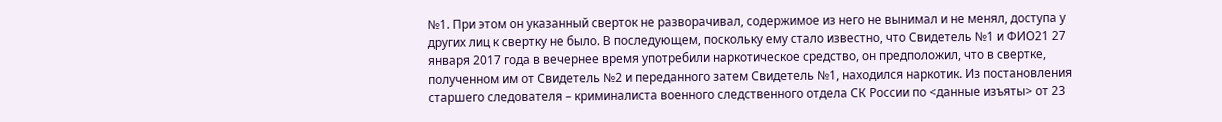№1. При этом он указанный сверток не разворачивал, содержимое из него не вынимал и не менял, доступа у других лиц к свертку не было. В последующем, поскольку ему стало известно, что Свидетель №1 и ФИО21 27 января 2017 года в вечернее время употребили наркотическое средство, он предположил, что в свертке, полученном им от Свидетель №2 и переданного затем Свидетель №1, находился наркотик. Из постановления старшего следователя – криминалиста военного следственного отдела СК России по <данные изъяты> от 23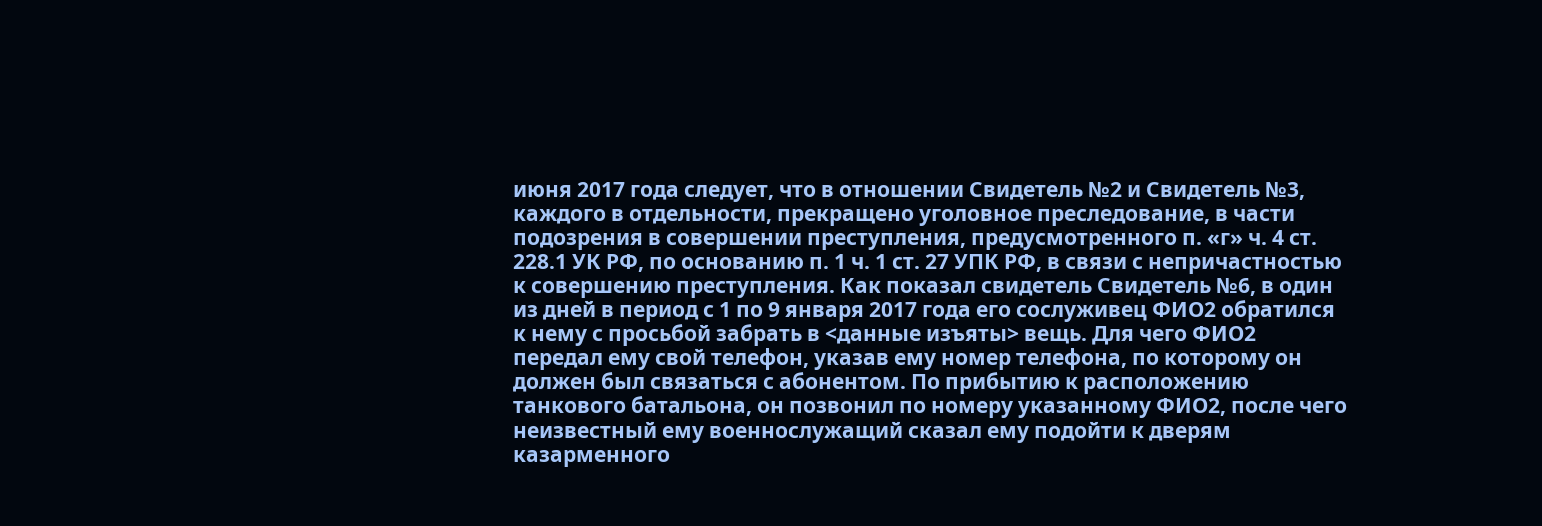июня 2017 года следует, что в отношении Свидетель №2 и Свидетель №3, каждого в отдельности, прекращено уголовное преследование, в части подозрения в совершении преступления, предусмотренного п. «г» ч. 4 ст. 228.1 УК РФ, по основанию п. 1 ч. 1 ст. 27 УПК РФ, в связи с непричастностью к совершению преступления. Как показал свидетель Свидетель №6, в один из дней в период с 1 по 9 января 2017 года его сослуживец ФИО2 обратился к нему с просьбой забрать в <данные изъяты> вещь. Для чего ФИО2 передал ему свой телефон, указав ему номер телефона, по которому он должен был связаться с абонентом. По прибытию к расположению танкового батальона, он позвонил по номеру указанному ФИО2, после чего неизвестный ему военнослужащий сказал ему подойти к дверям казарменного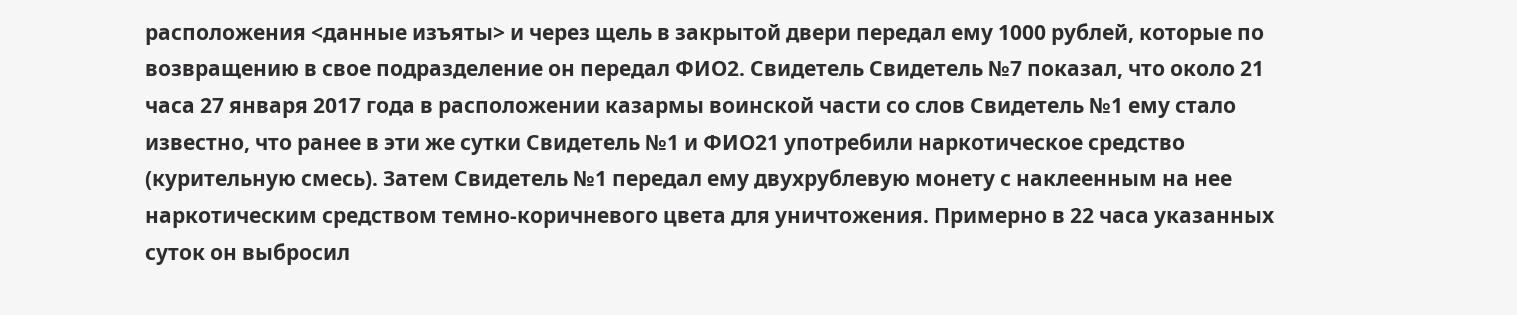расположения <данные изъяты> и через щель в закрытой двери передал ему 1000 рублей, которые по возвращению в свое подразделение он передал ФИО2. Свидетель Свидетель №7 показал, что около 21 часа 27 января 2017 года в расположении казармы воинской части со слов Свидетель №1 ему стало известно, что ранее в эти же сутки Свидетель №1 и ФИО21 употребили наркотическое средство (курительную смесь). Затем Свидетель №1 передал ему двухрублевую монету с наклеенным на нее наркотическим средством темно-коричневого цвета для уничтожения. Примерно в 22 часа указанных суток он выбросил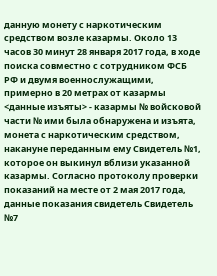данную монету с наркотическим средством возле казармы. Около 13 часов 30 минут 28 января 2017 года, в ходе поиска совместно с сотрудником ФСБ РФ и двумя военнослужащими, примерно в 20 метрах от казармы <данные изъяты> - казармы № войсковой части № ими была обнаружена и изъята, монета с наркотическим средством, накануне переданным ему Свидетель №1, которое он выкинул вблизи указанной казармы. Согласно протоколу проверки показаний на месте от 2 мая 2017 года, данные показания свидетель Свидетель №7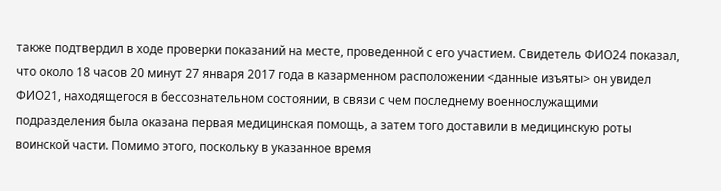также подтвердил в ходе проверки показаний на месте, проведенной с его участием. Свидетель ФИО24 показал, что около 18 часов 20 минут 27 января 2017 года в казарменном расположении <данные изъяты> он увидел ФИО21, находящегося в бессознательном состоянии, в связи с чем последнему военнослужащими подразделения была оказана первая медицинская помощь, а затем того доставили в медицинскую роты воинской части. Помимо этого, поскольку в указанное время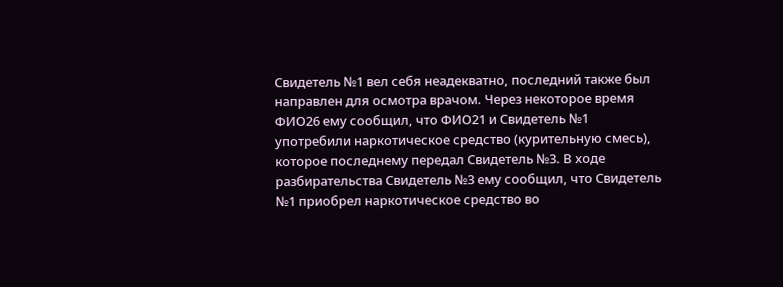Свидетель №1 вел себя неадекватно, последний также был направлен для осмотра врачом. Через некоторое время ФИО26 ему сообщил, что ФИО21 и Свидетель №1 употребили наркотическое средство (курительную смесь), которое последнему передал Свидетель №3. В ходе разбирательства Свидетель №3 ему сообщил, что Свидетель №1 приобрел наркотическое средство во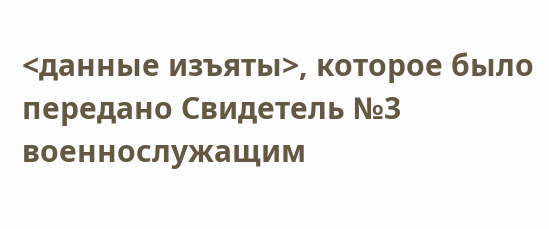<данные изъяты>, которое было передано Свидетель №3 военнослужащим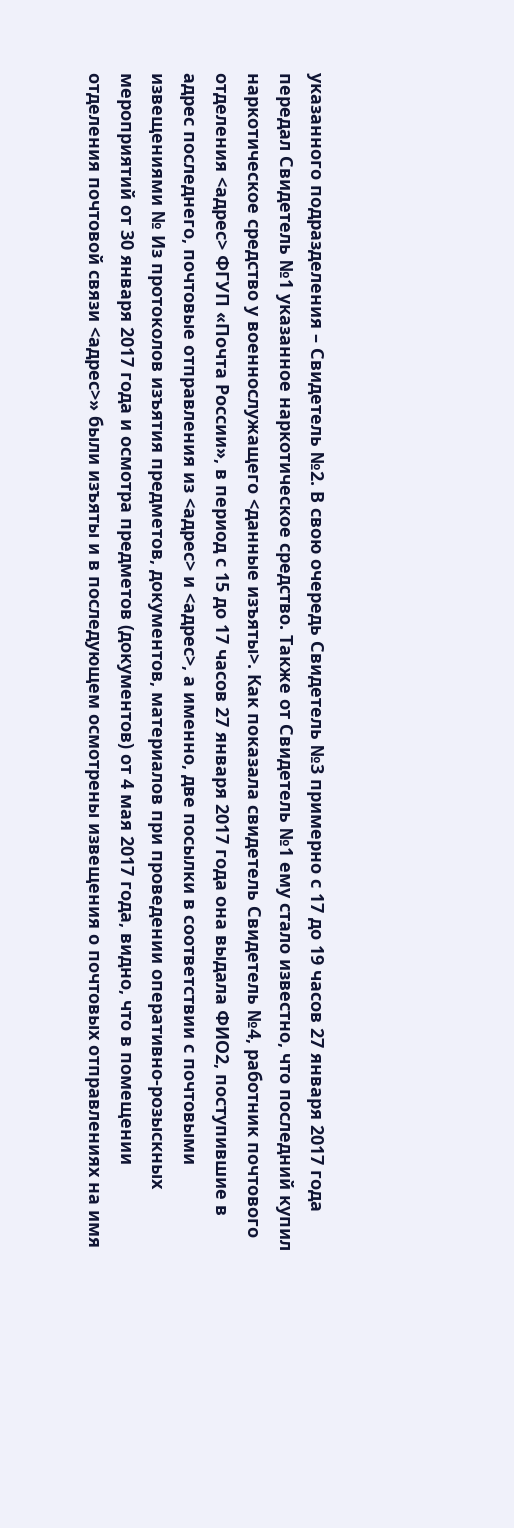указанного подразделения – Свидетель №2. В свою очередь Свидетель №3 примерно с 17 до 19 часов 27 января 2017 года передал Свидетель №1 указанное наркотическое средство. Также от Свидетель №1 ему стало известно, что последний купил наркотическое средство у военнослужащего <данные изъяты>. Как показала свидетель Свидетель №4, работник почтового отделения <адрес> ФГУП «Почта России», в период с 15 до 17 часов 27 января 2017 года она выдала ФИО2, поступившие в адрес последнего, почтовые отправления из <адрес> и <адрес>, а именно, две посылки в соответствии с почтовыми извещениями № Из протоколов изъятия предметов, документов, материалов при проведении оперативно-розыскных мероприятий от 30 января 2017 года и осмотра предметов (документов) от 4 мая 2017 года, видно, что в помещении отделения почтовой связи <адрес>» были изъяты и в последующем осмотрены извещения о почтовых отправлениях на имя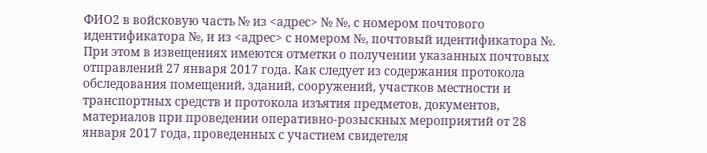ФИО2 в войсковую часть № из <адрес> № №, с номером почтового идентификатора №, и из <адрес> с номером №, почтовый идентификатора №. При этом в извещениях имеются отметки о получении указанных почтовых отправлений 27 января 2017 года. Как следует из содержания протокола обследования помещений, зданий, сооружений, участков местности и транспортных средств и протокола изъятия предметов, документов, материалов при проведении оперативно-розыскных мероприятий от 28 января 2017 года, проведенных с участием свидетеля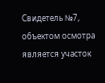Свидетель №7, объектом осмотра является участок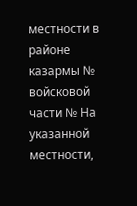местности в районе казармы № войсковой части № На указанной местности,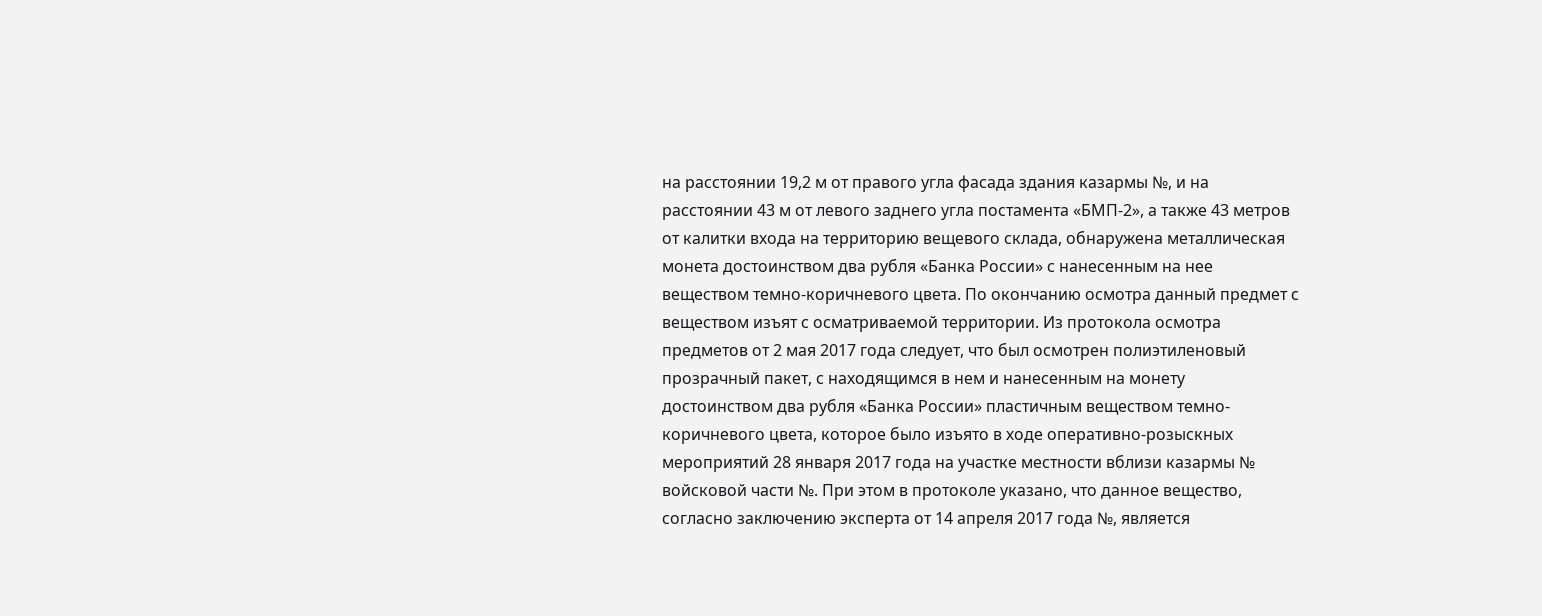на расстоянии 19,2 м от правого угла фасада здания казармы №, и на расстоянии 43 м от левого заднего угла постамента «БМП-2», а также 43 метров от калитки входа на территорию вещевого склада, обнаружена металлическая монета достоинством два рубля «Банка России» с нанесенным на нее веществом темно-коричневого цвета. По окончанию осмотра данный предмет с веществом изъят с осматриваемой территории. Из протокола осмотра предметов от 2 мая 2017 года следует, что был осмотрен полиэтиленовый прозрачный пакет, с находящимся в нем и нанесенным на монету достоинством два рубля «Банка России» пластичным веществом темно-коричневого цвета, которое было изъято в ходе оперативно-розыскных мероприятий 28 января 2017 года на участке местности вблизи казармы № войсковой части №. При этом в протоколе указано, что данное вещество, согласно заключению эксперта от 14 апреля 2017 года №, является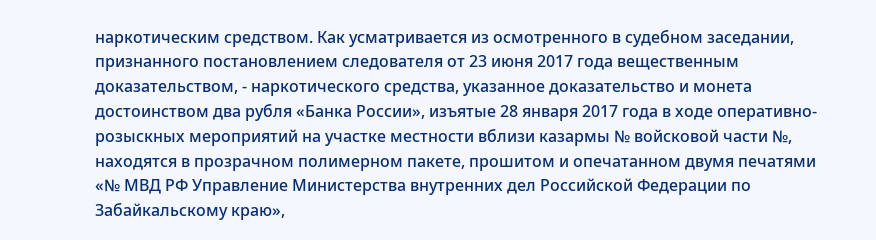наркотическим средством. Как усматривается из осмотренного в судебном заседании, признанного постановлением следователя от 23 июня 2017 года вещественным доказательством, - наркотического средства, указанное доказательство и монета достоинством два рубля «Банка России», изъятые 28 января 2017 года в ходе оперативно-розыскных мероприятий на участке местности вблизи казармы № войсковой части №, находятся в прозрачном полимерном пакете, прошитом и опечатанном двумя печатями «№ МВД РФ Управление Министерства внутренних дел Российской Федерации по Забайкальскому краю»,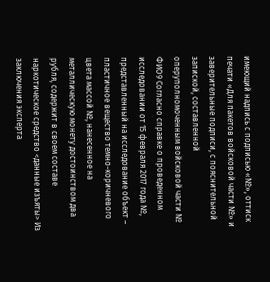имеющий надпись с подписью «№», оттиск печати «Для пакетов войсковой части №» и заверительные подписи, с пояснительной запиской, составленной оперуполномоченным войсковой части № ФИО9 Согласно справке о проведенном исследовании от 15 февраля 2017 года №, представленный на исследование объект – пластичное вещество темно-коричневого цвета массой №, нанесенное на металлическую монету достоинством два рубля, содержит в своем составе наркотическое средство <данные изъяты> Из заключения эксперта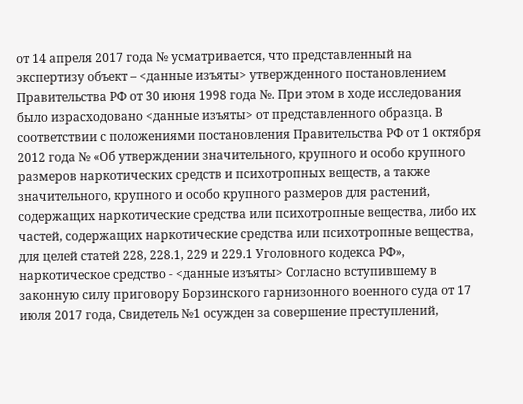от 14 апреля 2017 года № усматривается, что представленный на экспертизу объект – <данные изъяты> утвержденного постановлением Правительства РФ от 30 июня 1998 года №. При этом в ходе исследования было израсходовано <данные изъяты> от представленного образца. В соответствии с положениями постановления Правительства РФ от 1 октября 2012 года № «Об утверждении значительного, крупного и особо крупного размеров наркотических средств и психотропных веществ, а также значительного, крупного и особо крупного размеров для растений, содержащих наркотические средства или психотропные вещества, либо их частей, содержащих наркотические средства или психотропные вещества, для целей статей 228, 228.1, 229 и 229.1 Уголовного кодекса РФ», наркотическое средство - <данные изъяты> Согласно вступившему в законную силу приговору Борзинского гарнизонного военного суда от 17 июля 2017 года, Свидетель №1 осужден за совершение преступлений,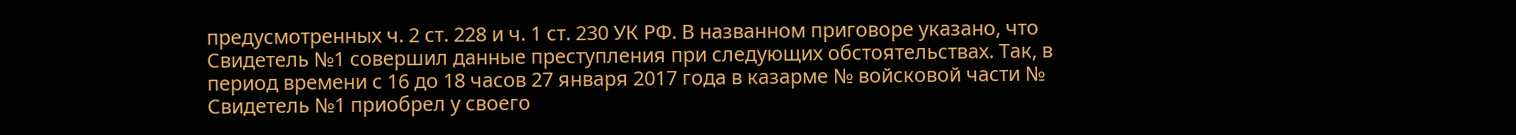предусмотренных ч. 2 ст. 228 и ч. 1 ст. 230 УК РФ. В названном приговоре указано, что Свидетель №1 совершил данные преступления при следующих обстоятельствах. Так, в период времени с 16 до 18 часов 27 января 2017 года в казарме № войсковой части № Свидетель №1 приобрел у своего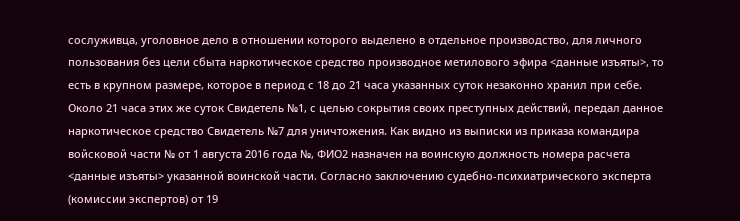сослуживца, уголовное дело в отношении которого выделено в отдельное производство, для личного пользования без цели сбыта наркотическое средство производное метилового эфира <данные изъяты>, то есть в крупном размере, которое в период с 18 до 21 часа указанных суток незаконно хранил при себе. Около 21 часа этих же суток Свидетель №1, с целью сокрытия своих преступных действий, передал данное наркотическое средство Свидетель №7 для уничтожения. Как видно из выписки из приказа командира войсковой части № от 1 августа 2016 года №, ФИО2 назначен на воинскую должность номера расчета <данные изъяты> указанной воинской части. Согласно заключению судебно-психиатрического эксперта (комиссии экспертов) от 19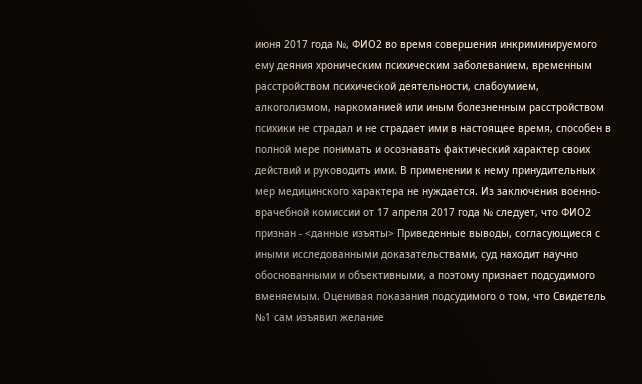июня 2017 года №, ФИО2 во время совершения инкриминируемого ему деяния хроническим психическим заболеванием, временным расстройством психической деятельности, слабоумием, алкоголизмом, наркоманией или иным болезненным расстройством психики не страдал и не страдает ими в настоящее время, способен в полной мере понимать и осознавать фактический характер своих действий и руководить ими. В применении к нему принудительных мер медицинского характера не нуждается. Из заключения военно-врачебной комиссии от 17 апреля 2017 года № следует, что ФИО2 признан - <данные изъяты> Приведенные выводы, согласующиеся с иными исследованными доказательствами, суд находит научно обоснованными и объективными, а поэтому признает подсудимого вменяемым. Оценивая показания подсудимого о том, что Свидетель №1 сам изъявил желание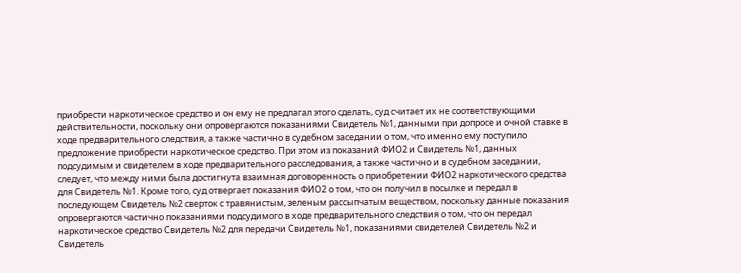приобрести наркотическое средство и он ему не предлагал этого сделать, суд считает их не соответствующими действительности, поскольку они опровергаются показаниями Свидетель №1, данными при допросе и очной ставке в ходе предварительного следствия, а также частично в судебном заседании о том, что именно ему поступило предложение приобрести наркотическое средство. При этом из показаний ФИО2 и Свидетель №1, данных подсудимым и свидетелем в ходе предварительного расследования, а также частично и в судебном заседании, следует, что между ними была достигнута взаимная договоренность о приобретении ФИО2 наркотического средства для Свидетель №1. Кроме того, суд отвергает показания ФИО2 о том, что он получил в посылке и передал в последующем Свидетель №2 сверток с травянистым, зеленым рассыпчатым веществом, поскольку данные показания опровергаются частично показаниями подсудимого в ходе предварительного следствия о том, что он передал наркотическое средство Свидетель №2 для передачи Свидетель №1, показаниями свидетелей Свидетель №2 и Свидетель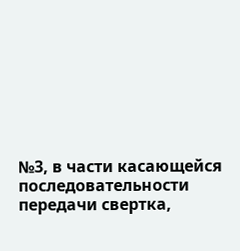№3, в части касающейся последовательности передачи свертка,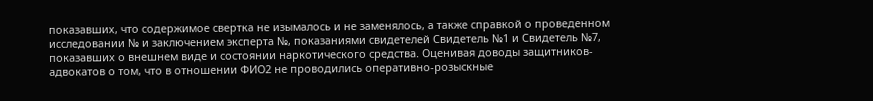показавших, что содержимое свертка не изымалось и не заменялось, а также справкой о проведенном исследовании № и заключением эксперта №, показаниями свидетелей Свидетель №1 и Свидетель №7, показавших о внешнем виде и состоянии наркотического средства. Оценивая доводы защитников-адвокатов о том, что в отношении ФИО2 не проводились оперативно-розыскные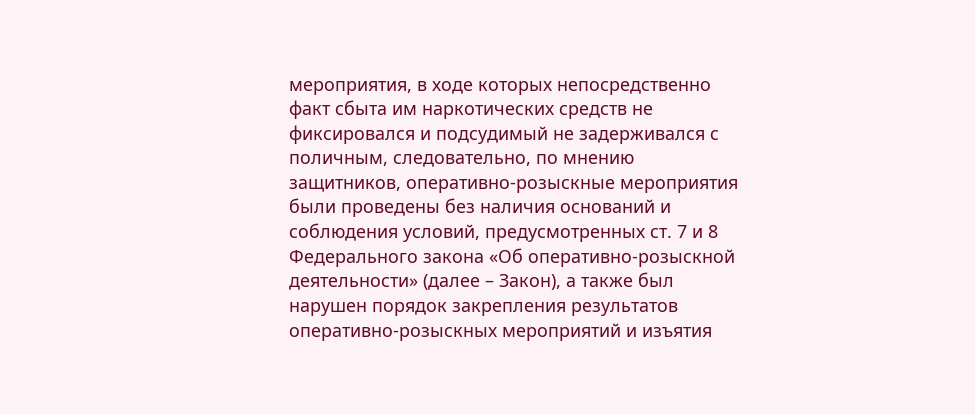мероприятия, в ходе которых непосредственно факт сбыта им наркотических средств не фиксировался и подсудимый не задерживался с поличным, следовательно, по мнению защитников, оперативно-розыскные мероприятия были проведены без наличия оснований и соблюдения условий, предусмотренных ст. 7 и 8 Федерального закона «Об оперативно-розыскной деятельности» (далее – Закон), а также был нарушен порядок закрепления результатов оперативно-розыскных мероприятий и изъятия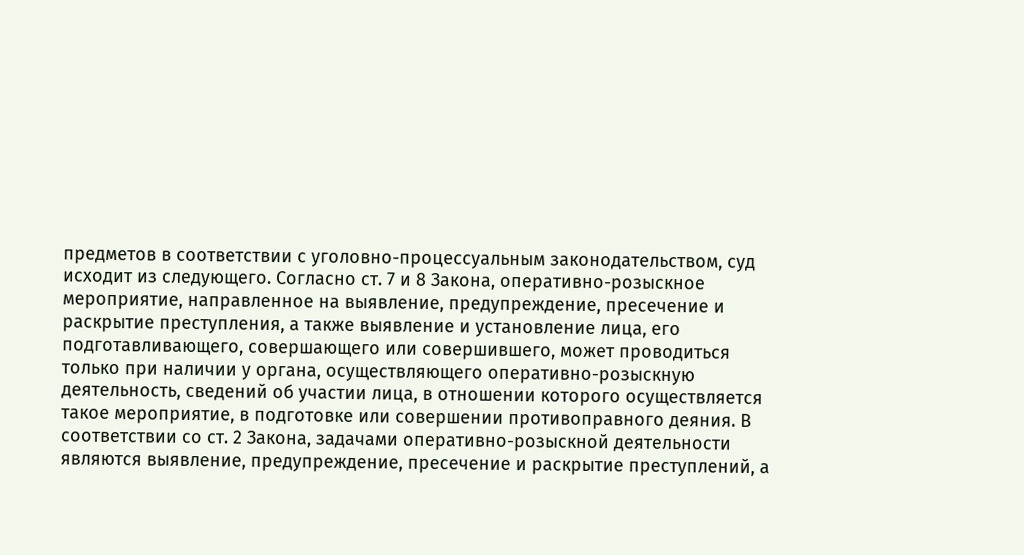предметов в соответствии с уголовно-процессуальным законодательством, суд исходит из следующего. Согласно ст. 7 и 8 Закона, оперативно-розыскное мероприятие, направленное на выявление, предупреждение, пресечение и раскрытие преступления, а также выявление и установление лица, его подготавливающего, совершающего или совершившего, может проводиться только при наличии у органа, осуществляющего оперативно-розыскную деятельность, сведений об участии лица, в отношении которого осуществляется такое мероприятие, в подготовке или совершении противоправного деяния. В соответствии со ст. 2 Закона, задачами оперативно-розыскной деятельности являются выявление, предупреждение, пресечение и раскрытие преступлений, а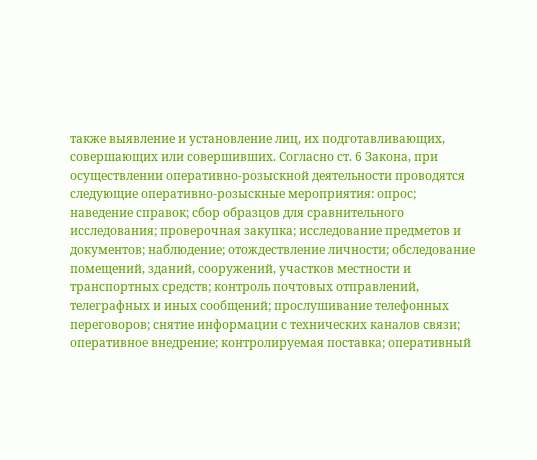также выявление и установление лиц, их подготавливающих, совершающих или совершивших. Согласно ст. 6 Закона, при осуществлении оперативно-розыскной деятельности проводятся следующие оперативно-розыскные мероприятия: опрос; наведение справок; сбор образцов для сравнительного исследования; проверочная закупка; исследование предметов и документов; наблюдение; отождествление личности; обследование помещений, зданий, сооружений, участков местности и транспортных средств; контроль почтовых отправлений, телеграфных и иных сообщений; прослушивание телефонных переговоров; снятие информации с технических каналов связи; оперативное внедрение; контролируемая поставка; оперативный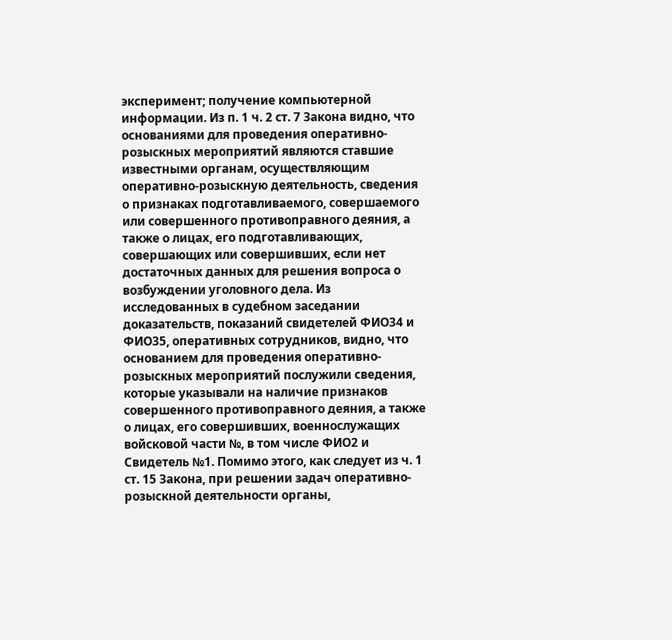эксперимент; получение компьютерной информации. Из п. 1 ч. 2 ст. 7 Закона видно, что основаниями для проведения оперативно-розыскных мероприятий являются ставшие известными органам, осуществляющим оперативно-розыскную деятельность, сведения о признаках подготавливаемого, совершаемого или совершенного противоправного деяния, а также о лицах, его подготавливающих, совершающих или совершивших, если нет достаточных данных для решения вопроса о возбуждении уголовного дела. Из исследованных в судебном заседании доказательств, показаний свидетелей ФИО34 и ФИО35, оперативных сотрудников, видно, что основанием для проведения оперативно-розыскных мероприятий послужили сведения, которые указывали на наличие признаков совершенного противоправного деяния, а также о лицах, его совершивших, военнослужащих войсковой части №, в том числе ФИО2 и Свидетель №1. Помимо этого, как следует из ч. 1 ст. 15 Закона, при решении задач оперативно-розыскной деятельности органы,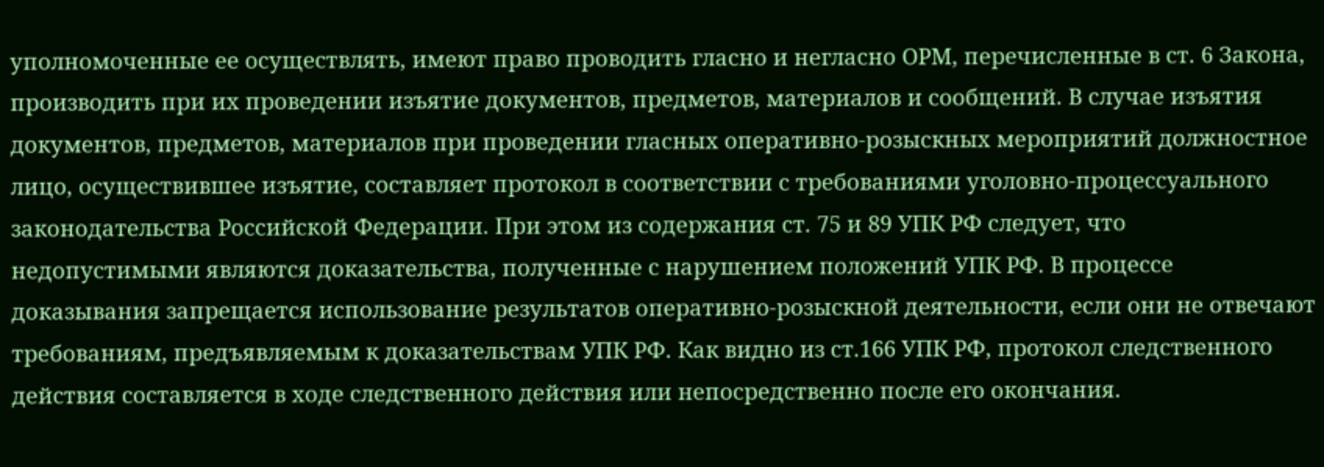уполномоченные ее осуществлять, имеют право проводить гласно и негласно ОРМ, перечисленные в ст. 6 Закона, производить при их проведении изъятие документов, предметов, материалов и сообщений. В случае изъятия документов, предметов, материалов при проведении гласных оперативно-розыскных мероприятий должностное лицо, осуществившее изъятие, составляет протокол в соответствии с требованиями уголовно-процессуального законодательства Российской Федерации. При этом из содержания ст. 75 и 89 УПК РФ следует, что недопустимыми являются доказательства, полученные с нарушением положений УПК РФ. В процессе доказывания запрещается использование результатов оперативно-розыскной деятельности, если они не отвечают требованиям, предъявляемым к доказательствам УПК РФ. Как видно из ст.166 УПК РФ, протокол следственного действия составляется в ходе следственного действия или непосредственно после его окончания.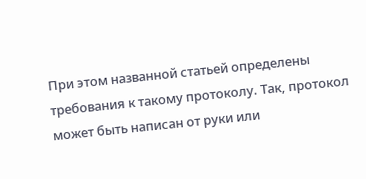При этом названной статьей определены требования к такому протоколу. Так, протокол может быть написан от руки или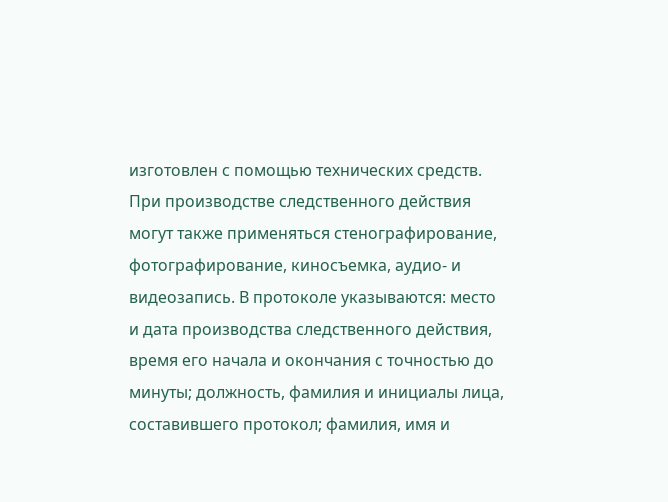изготовлен с помощью технических средств. При производстве следственного действия могут также применяться стенографирование, фотографирование, киносъемка, аудио- и видеозапись. В протоколе указываются: место и дата производства следственного действия, время его начала и окончания с точностью до минуты; должность, фамилия и инициалы лица, составившего протокол; фамилия, имя и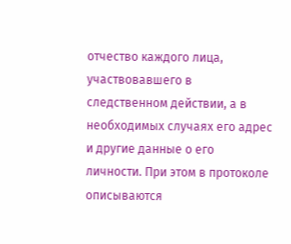отчество каждого лица, участвовавшего в следственном действии, а в необходимых случаях его адрес и другие данные о его личности. При этом в протоколе описываются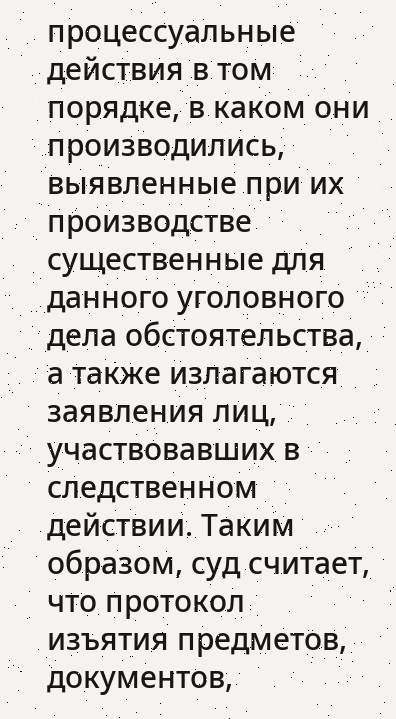процессуальные действия в том порядке, в каком они производились, выявленные при их производстве существенные для данного уголовного дела обстоятельства, а также излагаются заявления лиц, участвовавших в следственном действии. Таким образом, суд считает, что протокол изъятия предметов, документов,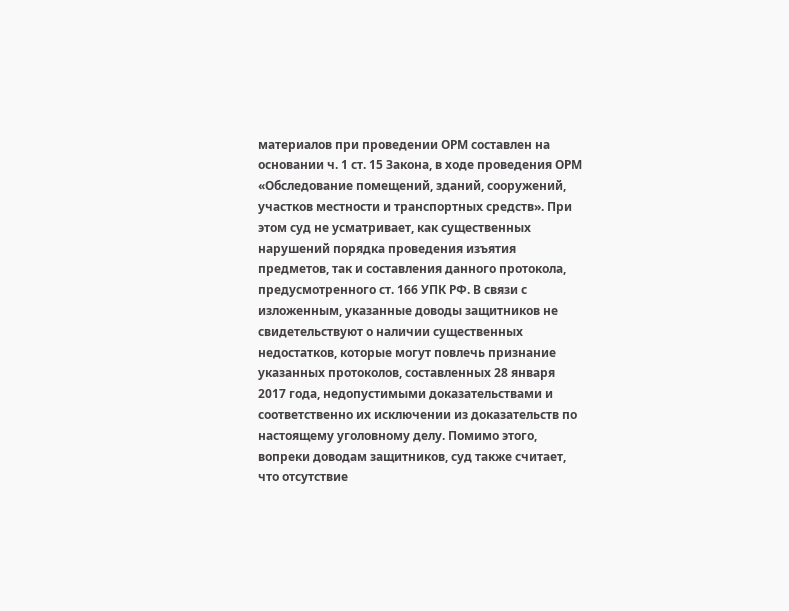материалов при проведении ОРМ составлен на основании ч. 1 ст. 15 Закона, в ходе проведения ОРМ «Обследование помещений, зданий, сооружений, участков местности и транспортных средств». При этом суд не усматривает, как существенных нарушений порядка проведения изъятия предметов, так и составления данного протокола, предусмотренного ст. 166 УПК РФ. В связи с изложенным, указанные доводы защитников не свидетельствуют о наличии существенных недостатков, которые могут повлечь признание указанных протоколов, составленных 28 января 2017 года, недопустимыми доказательствами и соответственно их исключении из доказательств по настоящему уголовному делу. Помимо этого, вопреки доводам защитников, суд также считает, что отсутствие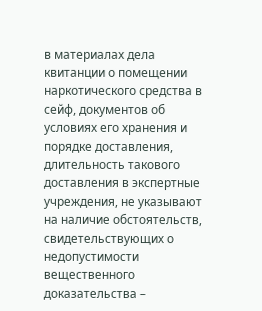в материалах дела квитанции о помещении наркотического средства в сейф, документов об условиях его хранения и порядке доставления, длительность такового доставления в экспертные учреждения, не указывают на наличие обстоятельств, свидетельствующих о недопустимости вещественного доказательства –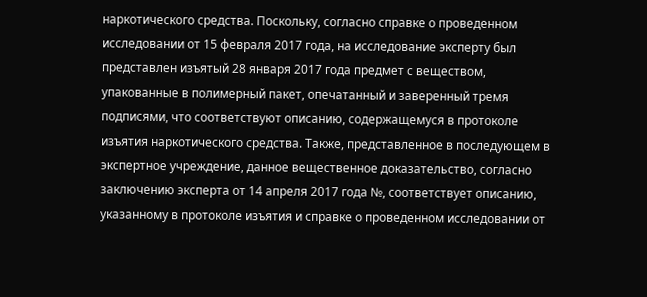наркотического средства. Поскольку, согласно справке о проведенном исследовании от 15 февраля 2017 года, на исследование эксперту был представлен изъятый 28 января 2017 года предмет с веществом, упакованные в полимерный пакет, опечатанный и заверенный тремя подписями, что соответствуют описанию, содержащемуся в протоколе изъятия наркотического средства. Также, представленное в последующем в экспертное учреждение, данное вещественное доказательство, согласно заключению эксперта от 14 апреля 2017 года №, соответствует описанию, указанному в протоколе изъятия и справке о проведенном исследовании от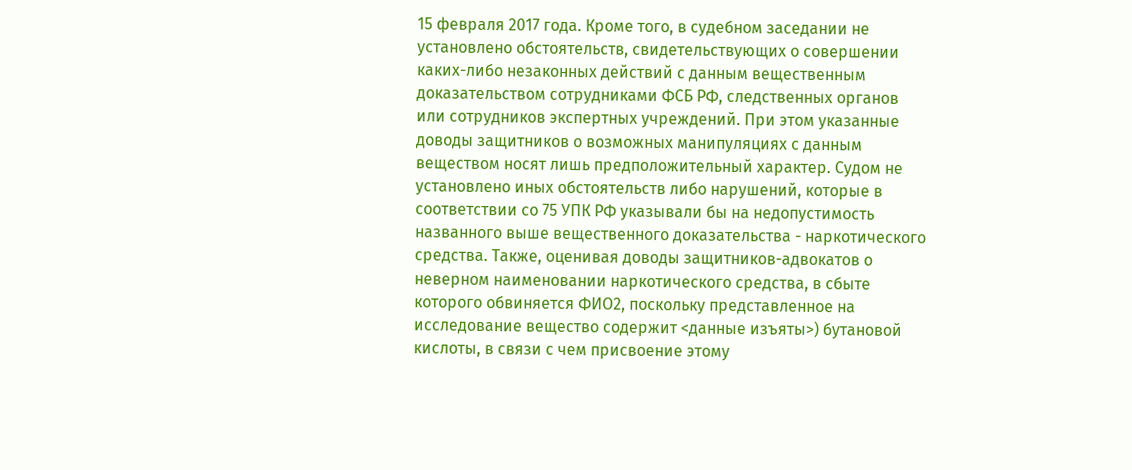15 февраля 2017 года. Кроме того, в судебном заседании не установлено обстоятельств, свидетельствующих о совершении каких-либо незаконных действий с данным вещественным доказательством сотрудниками ФСБ РФ, следственных органов или сотрудников экспертных учреждений. При этом указанные доводы защитников о возможных манипуляциях с данным веществом носят лишь предположительный характер. Судом не установлено иных обстоятельств либо нарушений, которые в соответствии со 75 УПК РФ указывали бы на недопустимость названного выше вещественного доказательства - наркотического средства. Также, оценивая доводы защитников-адвокатов о неверном наименовании наркотического средства, в сбыте которого обвиняется ФИО2, поскольку представленное на исследование вещество содержит <данные изъяты>) бутановой кислоты, в связи с чем присвоение этому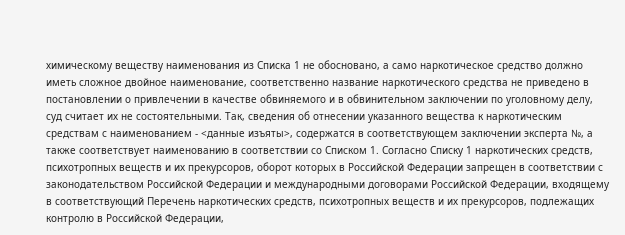химическому веществу наименования из Списка 1 не обосновано, а само наркотическое средство должно иметь сложное двойное наименование, соответственно название наркотического средства не приведено в постановлении о привлечении в качестве обвиняемого и в обвинительном заключении по уголовному делу, суд считает их не состоятельными. Так, сведения об отнесении указанного вещества к наркотическим средствам с наименованием - <данные изъяты>, содержатся в соответствующем заключении эксперта №, а также соответствует наименованию в соответствии со Списком 1. Согласно Списку 1 наркотических средств, психотропных веществ и их прекурсоров, оборот которых в Российской Федерации запрещен в соответствии с законодательством Российской Федерации и международными договорами Российской Федерации, входящему в соответствующий Перечень наркотических средств, психотропных веществ и их прекурсоров, подлежащих контролю в Российской Федерации,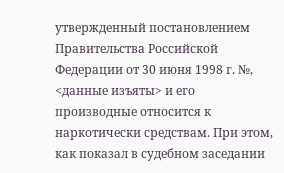утвержденный постановлением Правительства Российской Федерации от 30 июня 1998 г. №, <данные изъяты> и его производные относится к наркотически средствам. При этом, как показал в судебном заседании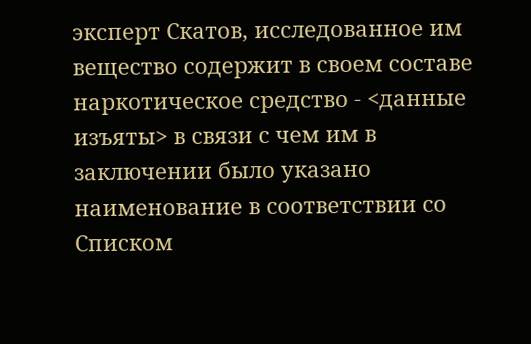эксперт Скатов, исследованное им вещество содержит в своем составе наркотическое средство - <данные изъяты> в связи с чем им в заключении было указано наименование в соответствии со Списком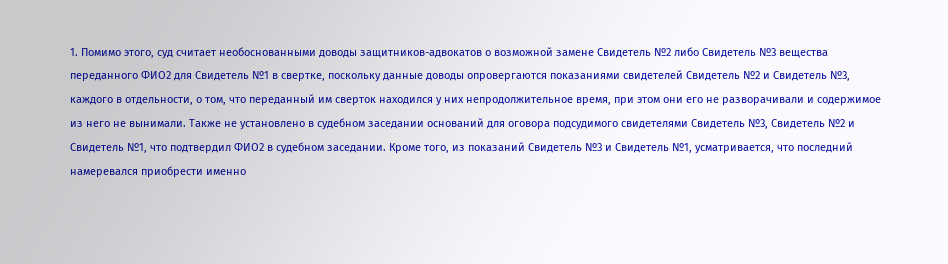1. Помимо этого, суд считает необоснованными доводы защитников-адвокатов о возможной замене Свидетель №2 либо Свидетель №3 вещества переданного ФИО2 для Свидетель №1 в свертке, поскольку данные доводы опровергаются показаниями свидетелей Свидетель №2 и Свидетель №3, каждого в отдельности, о том, что переданный им сверток находился у них непродолжительное время, при этом они его не разворачивали и содержимое из него не вынимали. Также не установлено в судебном заседании оснований для оговора подсудимого свидетелями Свидетель №3, Свидетель №2 и Свидетель №1, что подтвердил ФИО2 в судебном заседании. Кроме того, из показаний Свидетель №3 и Свидетель №1, усматривается, что последний намеревался приобрести именно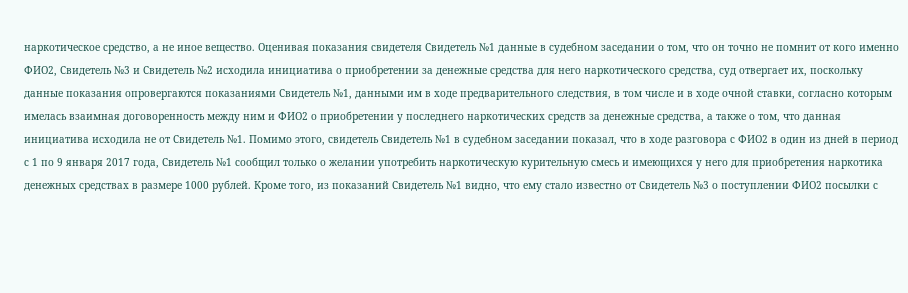наркотическое средство, а не иное вещество. Оценивая показания свидетеля Свидетель №1 данные в судебном заседании о том, что он точно не помнит от кого именно ФИО2, Свидетель №3 и Свидетель №2 исходила инициатива о приобретении за денежные средства для него наркотического средства, суд отвергает их, поскольку данные показания опровергаются показаниями Свидетель №1, данными им в ходе предварительного следствия, в том числе и в ходе очной ставки, согласно которым имелась взаимная договоренность между ним и ФИО2 о приобретении у последнего наркотических средств за денежные средства, а также о том, что данная инициатива исходила не от Свидетель №1. Помимо этого, свидетель Свидетель №1 в судебном заседании показал, что в ходе разговора с ФИО2 в один из дней в период с 1 по 9 января 2017 года, Свидетель №1 сообщил только о желании употребить наркотическую курительную смесь и имеющихся у него для приобретения наркотика денежных средствах в размере 1000 рублей. Кроме того, из показаний Свидетель №1 видно, что ему стало известно от Свидетель №3 о поступлении ФИО2 посылки с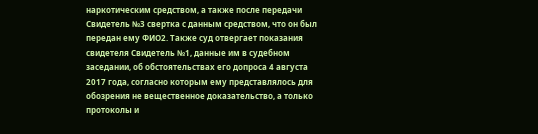наркотическим средством, а также после передачи Свидетель №3 свертка с данным средством, что он был передан ему ФИО2. Также суд отвергает показания свидетеля Свидетель №1, данные им в судебном заседании, об обстоятельствах его допроса 4 августа 2017 года, согласно которым ему представлялось для обозрения не вещественное доказательство, а только протоколы и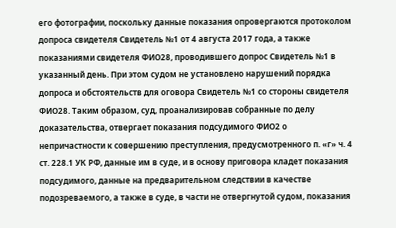его фотографии, поскольку данные показания опровергаются протоколом допроса свидетеля Свидетель №1 от 4 августа 2017 года, а также показаниями свидетеля ФИО28, проводившего допрос Свидетель №1 в указанный день. При этом судом не установлено нарушений порядка допроса и обстоятельств для оговора Свидетель №1 со стороны свидетеля ФИО28. Таким образом, суд, проанализировав собранные по делу доказательства, отвергает показания подсудимого ФИО2 о непричастности к совершению преступления, предусмотренного п. «г» ч. 4 ст. 228.1 УК РФ, данные им в суде, и в основу приговора кладет показания подсудимого, данные на предварительном следствии в качестве подозреваемого, а также в суде, в части не отвергнутой судом, показания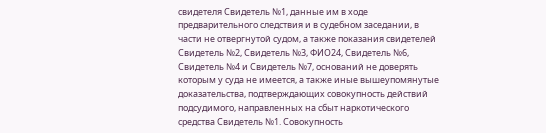свидетеля Свидетель №1, данные им в ходе предварительного следствия и в судебном заседании, в части не отвергнутой судом, а также показания свидетелей Свидетель №2, Свидетель №3, ФИО24, Свидетель №6, Свидетель №4 и Свидетель №7, оснований не доверять которым у суда не имеется, а также иные вышеупомянутые доказательства, подтверждающих совокупность действий подсудимого, направленных на сбыт наркотического средства Свидетель №1. Совокупность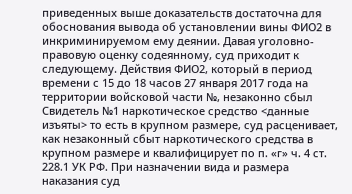приведенных выше доказательств достаточна для обоснования вывода об установлении вины ФИО2 в инкриминируемом ему деянии. Давая уголовно-правовую оценку содеянному, суд приходит к следующему. Действия ФИО2, который в период времени с 15 до 18 часов 27 января 2017 года на территории войсковой части №, незаконно сбыл Свидетель №1 наркотическое средство <данные изъяты> то есть в крупном размере, суд расценивает, как незаконный сбыт наркотического средства в крупном размере и квалифицирует по п. «г» ч. 4 ст. 228.1 УК РФ. При назначении вида и размера наказания суд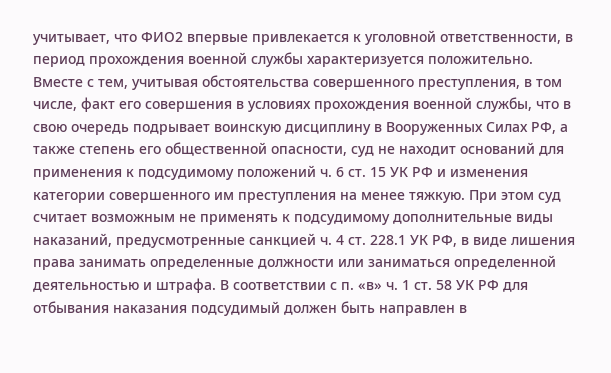учитывает, что ФИО2 впервые привлекается к уголовной ответственности, в период прохождения военной службы характеризуется положительно. Вместе с тем, учитывая обстоятельства совершенного преступления, в том числе, факт его совершения в условиях прохождения военной службы, что в свою очередь подрывает воинскую дисциплину в Вооруженных Силах РФ, а также степень его общественной опасности, суд не находит оснований для применения к подсудимому положений ч. 6 ст. 15 УК РФ и изменения категории совершенного им преступления на менее тяжкую. При этом суд считает возможным не применять к подсудимому дополнительные виды наказаний, предусмотренные санкцией ч. 4 ст. 228.1 УК РФ, в виде лишения права занимать определенные должности или заниматься определенной деятельностью и штрафа. В соответствии с п. «в» ч. 1 ст. 58 УК РФ для отбывания наказания подсудимый должен быть направлен в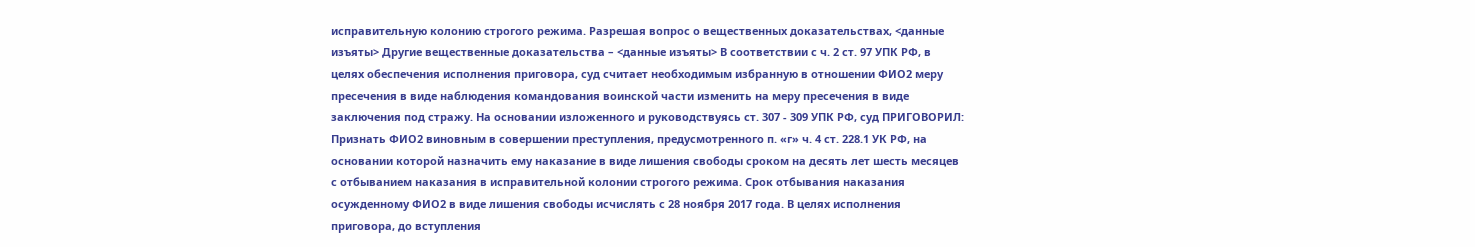исправительную колонию строгого режима. Разрешая вопрос о вещественных доказательствах, <данные изъяты> Другие вещественные доказательства – <данные изъяты> В соответствии с ч. 2 ст. 97 УПК РФ, в целях обеспечения исполнения приговора, суд считает необходимым избранную в отношении ФИО2 меру пресечения в виде наблюдения командования воинской части изменить на меру пресечения в виде заключения под стражу. На основании изложенного и руководствуясь ст. 307 - 309 УПК РФ, суд ПРИГОВОРИЛ: Признать ФИО2 виновным в совершении преступления, предусмотренного п. «г» ч. 4 ст. 228.1 УК РФ, на основании которой назначить ему наказание в виде лишения свободы сроком на десять лет шесть месяцев с отбыванием наказания в исправительной колонии строгого режима. Срок отбывания наказания осужденному ФИО2 в виде лишения свободы исчислять с 28 ноября 2017 года. В целях исполнения приговора, до вступления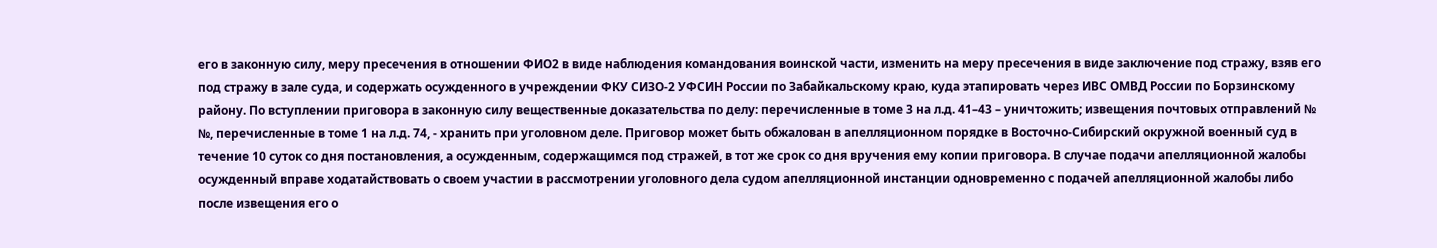его в законную силу, меру пресечения в отношении ФИО2 в виде наблюдения командования воинской части, изменить на меру пресечения в виде заключение под стражу, взяв его под стражу в зале суда, и содержать осужденного в учреждении ФКУ СИЗО-2 УФСИН России по Забайкальскому краю, куда этапировать через ИВС ОМВД России по Борзинскому району. По вступлении приговора в законную силу вещественные доказательства по делу: перечисленные в томе 3 на л.д. 41–43 – уничтожить; извещения почтовых отправлений № №, перечисленные в томе 1 на л.д. 74, - хранить при уголовном деле. Приговор может быть обжалован в апелляционном порядке в Восточно-Сибирский окружной военный суд в течение 10 суток со дня постановления, а осужденным, содержащимся под стражей, в тот же срок со дня вручения ему копии приговора. В случае подачи апелляционной жалобы осужденный вправе ходатайствовать о своем участии в рассмотрении уголовного дела судом апелляционной инстанции одновременно с подачей апелляционной жалобы либо после извещения его о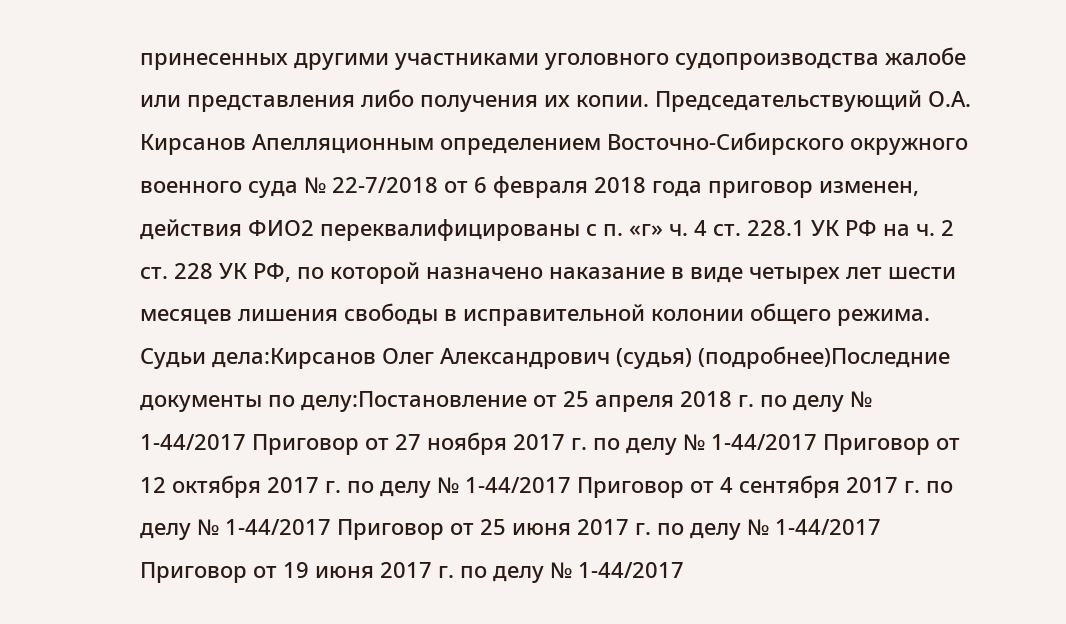принесенных другими участниками уголовного судопроизводства жалобе или представления либо получения их копии. Председательствующий О.А. Кирсанов Апелляционным определением Восточно-Сибирского окружного военного суда № 22-7/2018 от 6 февраля 2018 года приговор изменен, действия ФИО2 переквалифицированы с п. «г» ч. 4 ст. 228.1 УК РФ на ч. 2 ст. 228 УК РФ, по которой назначено наказание в виде четырех лет шести месяцев лишения свободы в исправительной колонии общего режима. Судьи дела:Кирсанов Олег Александрович (судья) (подробнее)Последние документы по делу:Постановление от 25 апреля 2018 г. по делу № 1-44/2017 Приговор от 27 ноября 2017 г. по делу № 1-44/2017 Приговор от 12 октября 2017 г. по делу № 1-44/2017 Приговор от 4 сентября 2017 г. по делу № 1-44/2017 Приговор от 25 июня 2017 г. по делу № 1-44/2017 Приговор от 19 июня 2017 г. по делу № 1-44/2017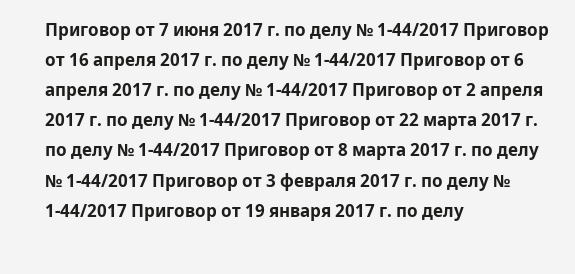Приговор от 7 июня 2017 г. по делу № 1-44/2017 Приговор от 16 апреля 2017 г. по делу № 1-44/2017 Приговор от 6 апреля 2017 г. по делу № 1-44/2017 Приговор от 2 апреля 2017 г. по делу № 1-44/2017 Приговор от 22 марта 2017 г. по делу № 1-44/2017 Приговор от 8 марта 2017 г. по делу № 1-44/2017 Приговор от 3 февраля 2017 г. по делу № 1-44/2017 Приговор от 19 января 2017 г. по делу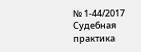№ 1-44/2017 Судебная практика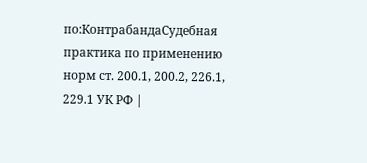по:КонтрабандаСудебная практика по применению норм ст. 200.1, 200.2, 226.1, 229.1 УК РФ |